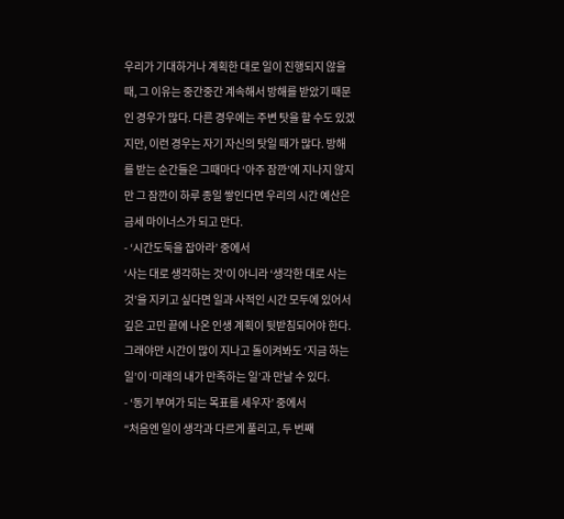우리가 기대하거나 계획한 대로 일이 진행되지 않을 때, 그 이유는 중간중간 계속해서 방해를 받았기 때문인 경우가 많다. 다른 경우에는 주변 탓을 할 수도 있겠지만, 이런 경우는 자기 자신의 탓일 때가 많다. 방해를 받는 순간들은 그때마다 ‘아주 잠깐’에 지나지 않지만 그 잠깐이 하루 종일 쌓인다면 우리의 시간 예산은 금세 마이너스가 되고 만다.
- ‘시간도둑을 잡아라’ 중에서
‘사는 대로 생각하는 것’이 아니라 ‘생각한 대로 사는 것’을 지키고 싶다면 일과 사적인 시간 모두에 있어서 깊은 고민 끝에 나온 인생 계획이 뒷받침되어야 한다. 그래야만 시간이 많이 지나고 돌이켜봐도 ‘지금 하는 일’이 ‘미래의 내가 만족하는 일’과 만날 수 있다.
- ‘동기 부여가 되는 목표를 세우자’ 중에서
“처음엔 일이 생각과 다르게 풀리고, 두 번째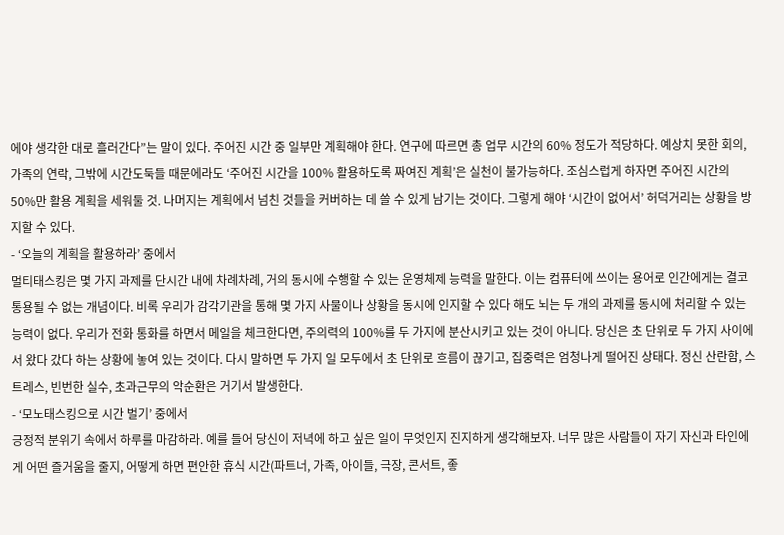에야 생각한 대로 흘러간다”는 말이 있다. 주어진 시간 중 일부만 계획해야 한다. 연구에 따르면 총 업무 시간의 60% 정도가 적당하다. 예상치 못한 회의, 가족의 연락, 그밖에 시간도둑들 때문에라도 ‘주어진 시간을 100% 활용하도록 짜여진 계획’은 실천이 불가능하다. 조심스럽게 하자면 주어진 시간의 50%만 활용 계획을 세워둘 것. 나머지는 계획에서 넘친 것들을 커버하는 데 쓸 수 있게 남기는 것이다. 그렇게 해야 ‘시간이 없어서’ 허덕거리는 상황을 방지할 수 있다.
- ‘오늘의 계획을 활용하라’ 중에서
멀티태스킹은 몇 가지 과제를 단시간 내에 차례차례, 거의 동시에 수행할 수 있는 운영체제 능력을 말한다. 이는 컴퓨터에 쓰이는 용어로 인간에게는 결코 통용될 수 없는 개념이다. 비록 우리가 감각기관을 통해 몇 가지 사물이나 상황을 동시에 인지할 수 있다 해도 뇌는 두 개의 과제를 동시에 처리할 수 있는 능력이 없다. 우리가 전화 통화를 하면서 메일을 체크한다면, 주의력의 100%를 두 가지에 분산시키고 있는 것이 아니다. 당신은 초 단위로 두 가지 사이에서 왔다 갔다 하는 상황에 놓여 있는 것이다. 다시 말하면 두 가지 일 모두에서 초 단위로 흐름이 끊기고, 집중력은 엄청나게 떨어진 상태다. 정신 산란함, 스트레스, 빈번한 실수, 초과근무의 악순환은 거기서 발생한다.
- ‘모노태스킹으로 시간 벌기’ 중에서
긍정적 분위기 속에서 하루를 마감하라. 예를 들어 당신이 저녁에 하고 싶은 일이 무엇인지 진지하게 생각해보자. 너무 많은 사람들이 자기 자신과 타인에게 어떤 즐거움을 줄지, 어떻게 하면 편안한 휴식 시간(파트너, 가족, 아이들, 극장, 콘서트, 좋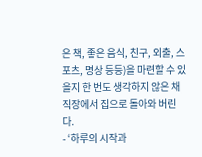은 책, 좋은 음식, 친구, 외출, 스포츠, 명상 등등)을 마련할 수 있을지 한 번도 생각하지 않은 채 직장에서 집으로 돌아와 버린다.
- ‘하루의 시작과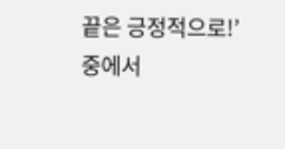끝은 긍정적으로!’ 중에서